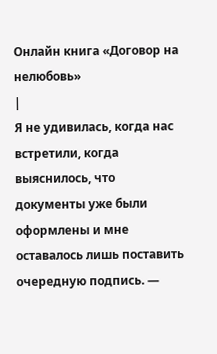Онлайн книга «Договор на нелюбовь»
|
Я не удивилась, когда нас встретили, когда выяснилось, что документы уже были оформлены и мне оставалось лишь поставить очередную подпись. —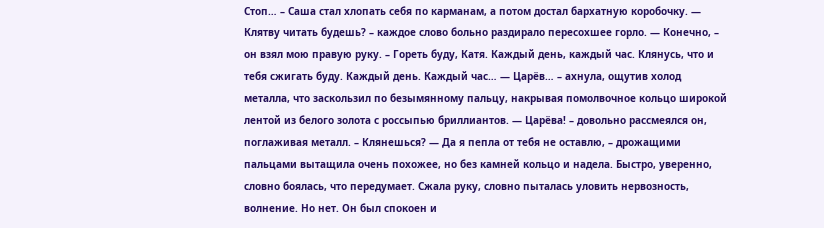Стоп… – Саша стал хлопать себя по карманам, а потом достал бархатную коробочку. — Клятву читать будешь? – каждое слово больно раздирало пересохшее горло. — Конечно, – он взял мою правую руку. – Гореть буду, Катя. Каждый день, каждый час. Клянусь, что и тебя сжигать буду. Каждый день. Каждый час… — Царёв… – ахнула, ощутив холод металла, что заскользил по безымянному пальцу, накрывая помолвочное кольцо широкой лентой из белого золота с россыпью бриллиантов. — Царёва! – довольно рассмеялся он, поглаживая металл. – Клянешься? — Да я пепла от тебя не оставлю, – дрожащими пальцами вытащила очень похожее, но без камней кольцо и надела. Быстро, уверенно, словно боялась, что передумает. Сжала руку, словно пыталась уловить нервозность, волнение. Но нет. Он был спокоен и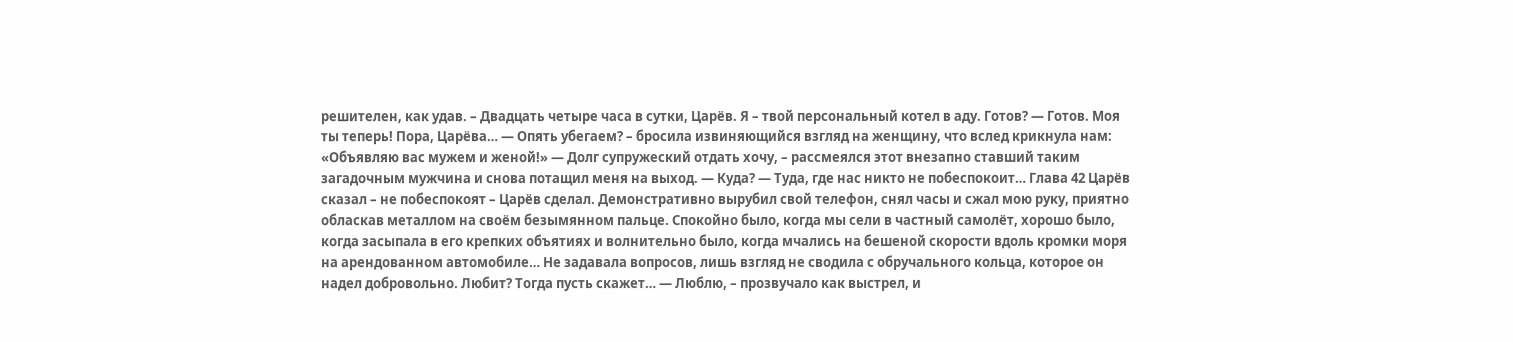решителен, как удав. – Двадцать четыре часа в сутки, Царёв. Я – твой персональный котел в аду. Готов? — Готов. Моя ты теперь! Пора, Царёва… — Опять убегаем? – бросила извиняющийся взгляд на женщину, что вслед крикнула нам: «Объявляю вас мужем и женой!» — Долг супружеский отдать хочу, – рассмеялся этот внезапно ставший таким загадочным мужчина и снова потащил меня на выход. — Куда? — Туда, где нас никто не побеспокоит… Глава 42 Царёв сказал – не побеспокоят – Царёв сделал. Демонстративно вырубил свой телефон, снял часы и сжал мою руку, приятно обласкав металлом на своём безымянном пальце. Спокойно было, когда мы сели в частный самолёт, хорошо было, когда засыпала в его крепких объятиях и волнительно было, когда мчались на бешеной скорости вдоль кромки моря на арендованном автомобиле… Не задавала вопросов, лишь взгляд не сводила с обручального кольца, которое он надел добровольно. Любит? Тогда пусть скажет… — Люблю, – прозвучало как выстрел, и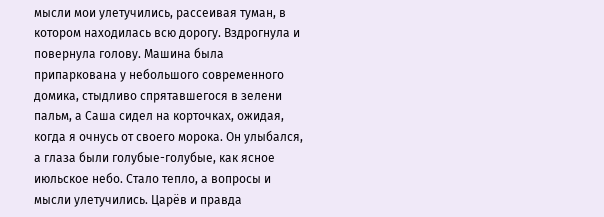мысли мои улетучились, рассеивая туман, в котором находилась всю дорогу. Вздрогнула и повернула голову. Машина была припаркована у небольшого современного домика, стыдливо спрятавшегося в зелени пальм, а Саша сидел на корточках, ожидая, когда я очнусь от своего морока. Он улыбался, а глаза были голубые-голубые, как ясное июльское небо. Стало тепло, а вопросы и мысли улетучились. Царёв и правда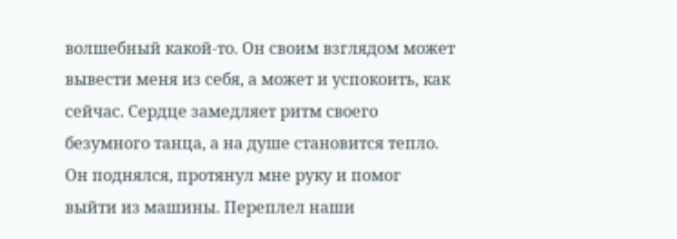волшебный какой-то. Он своим взглядом может вывести меня из себя, а может и успокоить, как сейчас. Сердце замедляет ритм своего безумного танца, а на душе становится тепло. Он поднялся, протянул мне руку и помог выйти из машины. Переплел наши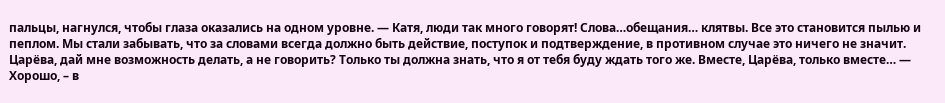пальцы, нагнулся, чтобы глаза оказались на одном уровне. — Катя, люди так много говорят! Слова…обещания… клятвы. Все это становится пылью и пеплом. Мы стали забывать, что за словами всегда должно быть действие, поступок и подтверждение, в противном случае это ничего не значит. Царёва, дай мне возможность делать, а не говорить? Только ты должна знать, что я от тебя буду ждать того же. Вместе, Царёва, только вместе… — Хорошо, – в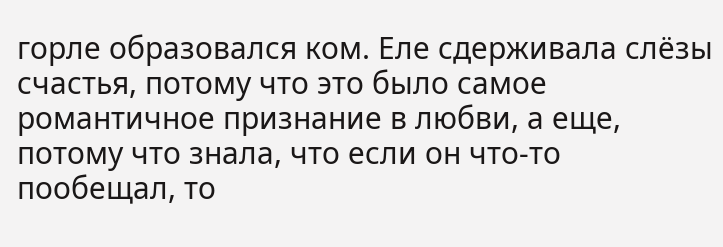горле образовался ком. Еле сдерживала слёзы счастья, потому что это было самое романтичное признание в любви, а еще, потому что знала, что если он что-то пообещал, то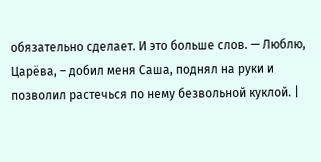обязательно сделает. И это больше слов. — Люблю, Царёва, – добил меня Саша, поднял на руки и позволил растечься по нему безвольной куклой. |